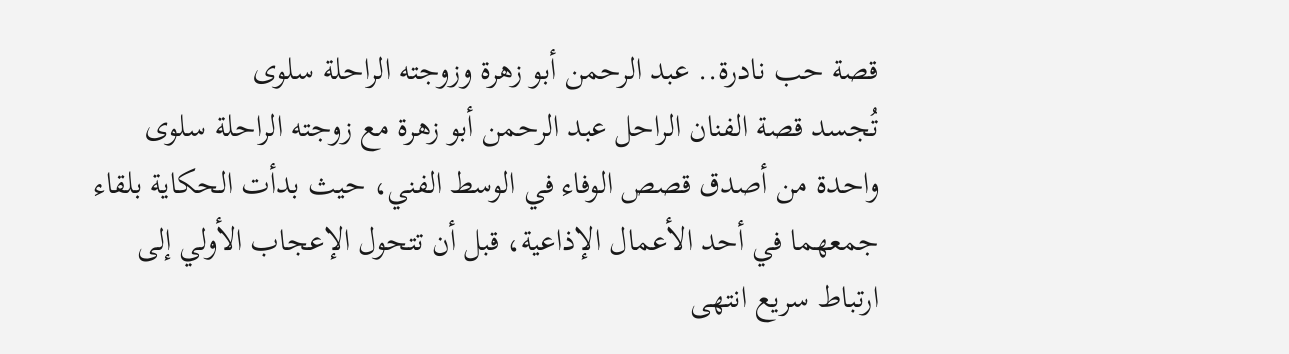قصة حب نادرة.. عبد الرحمن أبو زهرة وزوجته الراحلة سلوى
تُجسد قصة الفنان الراحل عبد الرحمن أبو زهرة مع زوجته الراحلة سلوى واحدة من أصدق قصص الوفاء في الوسط الفني، حيث بدأت الحكاية بلقاء جمعهما في أحد الأعمال الإذاعية، قبل أن تتحول الإعجاب الأولي إلى ارتباط سريع انتهى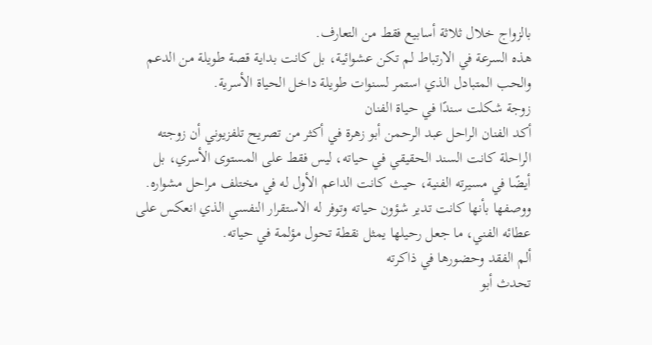بالزواج خلال ثلاثة أسابيع فقط من التعارف.
هذه السرعة في الارتباط لم تكن عشوائية، بل كانت بداية قصة طويلة من الدعم والحب المتبادل الذي استمر لسنوات طويلة داخل الحياة الأسرية.
زوجة شكلت سندًا في حياة الفنان
أكد الفنان الراحل عبد الرحمن أبو زهرة في أكثر من تصريح تلفزيوني أن زوجته الراحلة كانت السند الحقيقي في حياته، ليس فقط على المستوى الأسري، بل أيضًا في مسيرته الفنية، حيث كانت الداعم الأول له في مختلف مراحل مشواره.
ووصفها بأنها كانت تدير شؤون حياته وتوفر له الاستقرار النفسي الذي انعكس على عطائه الفني، ما جعل رحيلها يمثل نقطة تحول مؤلمة في حياته.
ألم الفقد وحضورها في ذاكرته
تحدث أبو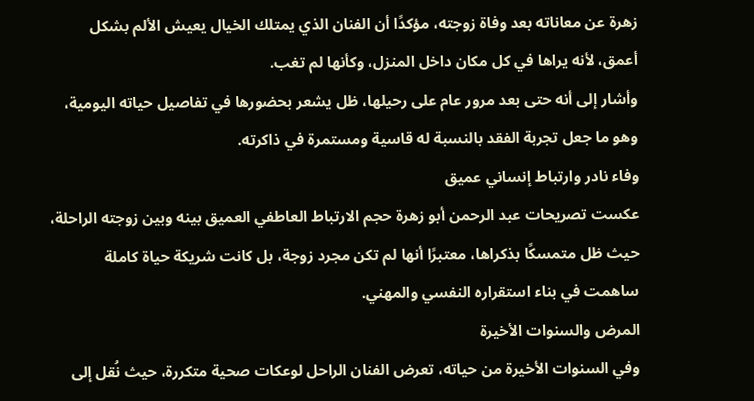زهرة عن معاناته بعد وفاة زوجته، مؤكدًا أن الفنان الذي يمتلك الخيال يعيش الألم بشكل أعمق، لأنه يراها في كل مكان داخل المنزل، وكأنها لم تغب.
وأشار إلى أنه حتى بعد مرور عام على رحيلها، ظل يشعر بحضورها في تفاصيل حياته اليومية، وهو ما جعل تجربة الفقد بالنسبة له قاسية ومستمرة في ذاكرته.
وفاء نادر وارتباط إنساني عميق
عكست تصريحات عبد الرحمن أبو زهرة حجم الارتباط العاطفي العميق بينه وبين زوجته الراحلة، حيث ظل متمسكًا بذكراها، معتبرًا أنها لم تكن مجرد زوجة، بل كانت شريكة حياة كاملة ساهمت في بناء استقراره النفسي والمهني.
المرض والسنوات الأخيرة
وفي السنوات الأخيرة من حياته، تعرض الفنان الراحل لوعكات صحية متكررة، حيث نُقل إلى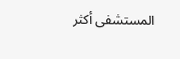المستشفى أكثر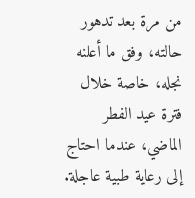من مرة بعد تدهور حالته، وفق ما أعلنه نجله، خاصة خلال فترة عيد الفطر الماضي، عندما احتاج إلى رعاية طبية عاجلة.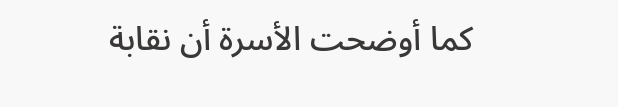كما أوضحت الأسرة أن نقابة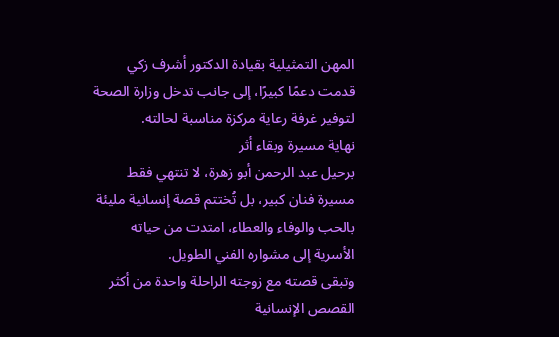المهن التمثيلية بقيادة الدكتور أشرف زكي قدمت دعمًا كبيرًا، إلى جانب تدخل وزارة الصحة لتوفير غرفة رعاية مركزة مناسبة لحالته.
نهاية مسيرة وبقاء أثر
برحيل عبد الرحمن أبو زهرة، لا تنتهي فقط مسيرة فنان كبير، بل تُختتم قصة إنسانية مليئة بالحب والوفاء والعطاء، امتدت من حياته الأسرية إلى مشواره الفني الطويل.
وتبقى قصته مع زوجته الراحلة واحدة من أكثر القصص الإنسانية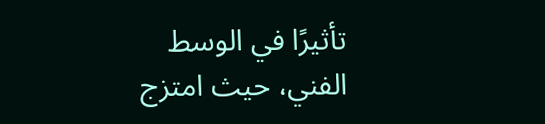تأثيرًا في الوسط الفني، حيث امتزج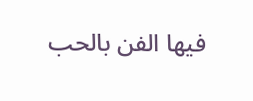فيها الفن بالحب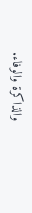والذاكرة والوفاء.